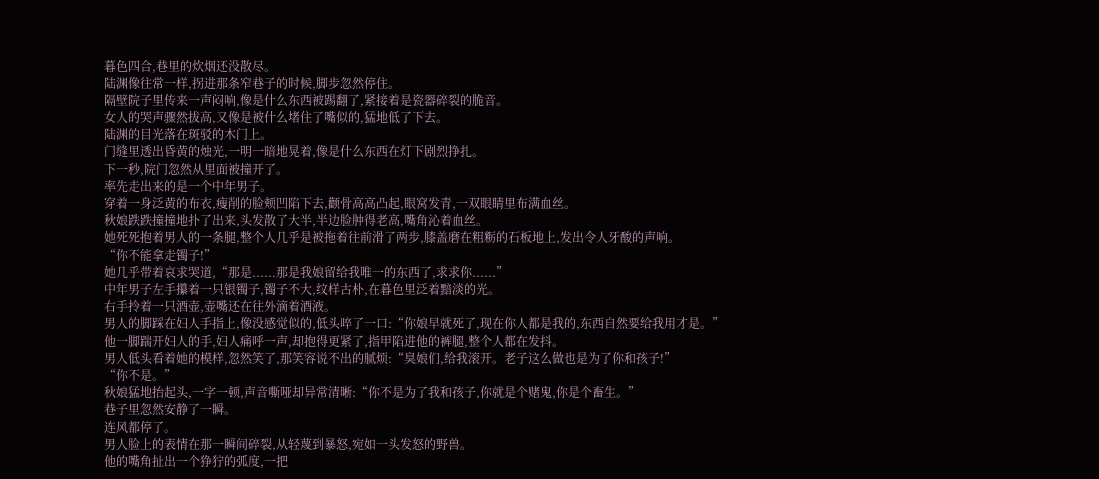暮色四合,巷里的炊烟还没散尽。
陆渊像往常一样,拐进那条窄巷子的时候,脚步忽然停住。
隔壁院子里传来一声闷响,像是什么东西被踢翻了,紧接着是瓷器碎裂的脆音。
女人的哭声骤然拔高,又像是被什么堵住了嘴似的,猛地低了下去。
陆渊的目光落在斑驳的木门上。
门缝里透出昏黄的烛光,一明一暗地晃着,像是什么东西在灯下剧烈挣扎。
下一秒,院门忽然从里面被撞开了。
率先走出来的是一个中年男子。
穿着一身泛黄的布衣,瘦削的脸颊凹陷下去,颧骨高高凸起,眼窝发青,一双眼睛里布满血丝。
秋娘跌跌撞撞地扑了出来,头发散了大半,半边脸肿得老高,嘴角沁着血丝。
她死死抱着男人的一条腿,整个人几乎是被拖着往前滑了两步,膝盖磨在粗粝的石板地上,发出令人牙酸的声响。
“你不能拿走镯子!”
她几乎带着哀求哭道,“那是......那是我娘留给我唯一的东西了,求求你......”
中年男子左手攥着一只银镯子,镯子不大,纹样古朴,在暮色里泛着黯淡的光。
右手拎着一只酒壶,壶嘴还在往外滴着酒液。
男人的脚踩在妇人手指上,像没感觉似的,低头啐了一口:“你娘早就死了,现在你人都是我的,东西自然要给我用才是。”
他一脚踹开妇人的手,妇人痛呼一声,却抱得更紧了,指甲陷进他的裤腿,整个人都在发抖。
男人低头看着她的模样,忽然笑了,那笑容说不出的腻烦:“臭娘们,给我滚开。老子这么做也是为了你和孩子!”
“你不是。”
秋娘猛地抬起头,一字一顿,声音嘶哑却异常清晰:“你不是为了我和孩子,你就是个赌鬼,你是个畜生。”
巷子里忽然安静了一瞬。
连风都停了。
男人脸上的表情在那一瞬间碎裂,从轻蔑到暴怒,宛如一头发怒的野兽。
他的嘴角扯出一个狰狞的弧度,一把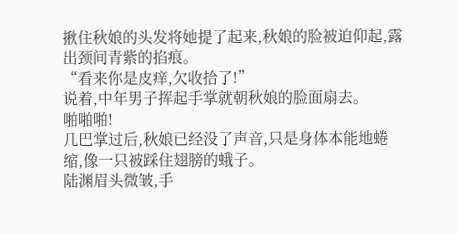揪住秋娘的头发将她提了起来,秋娘的脸被迫仰起,露出颈间青紫的掐痕。
“看来你是皮痒,欠收拾了!”
说着,中年男子挥起手掌就朝秋娘的脸面扇去。
啪啪啪!
几巴掌过后,秋娘已经没了声音,只是身体本能地蜷缩,像一只被踩住翅膀的蛾子。
陆渊眉头微皱,手